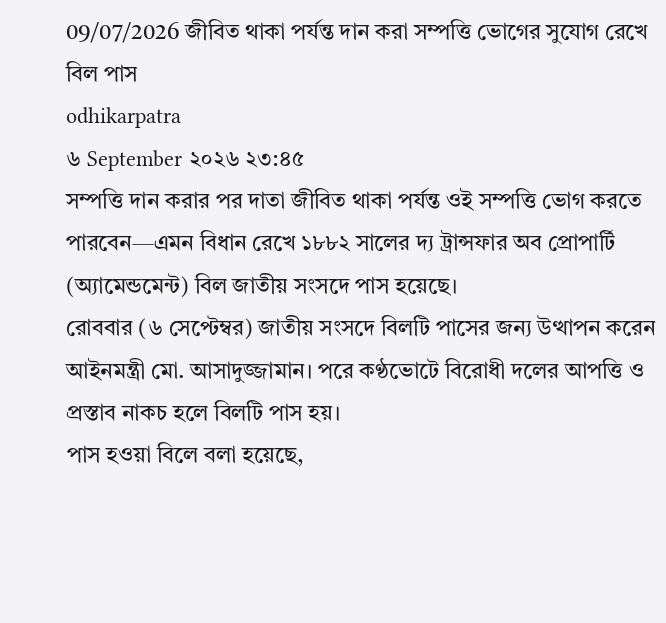09/07/2026 জীবিত থাকা পর্যন্ত দান করা সম্পত্তি ভোগের সুযোগ রেখে বিল পাস
odhikarpatra
৬ September ২০২৬ ২৩:৪৫
সম্পত্তি দান করার পর দাতা জীবিত থাকা পর্যন্ত ওই সম্পত্তি ভোগ করতে পারবেন—এমন বিধান রেখে ১৮৮২ সালের দ্য ট্রান্সফার অব প্রোপার্টি (অ্যামেন্ডমেন্ট) বিল জাতীয় সংসদে পাস হয়েছে।
রোববার (৬ সেপ্টেম্বর) জাতীয় সংসদে বিলটি পাসের জন্য উত্থাপন করেন আইনমন্ত্রী মো. আসাদুজ্জামান। পরে কণ্ঠভোটে বিরোধী দলের আপত্তি ও প্রস্তাব নাকচ হলে বিলটি পাস হয়।
পাস হওয়া বিলে বলা হয়েছে,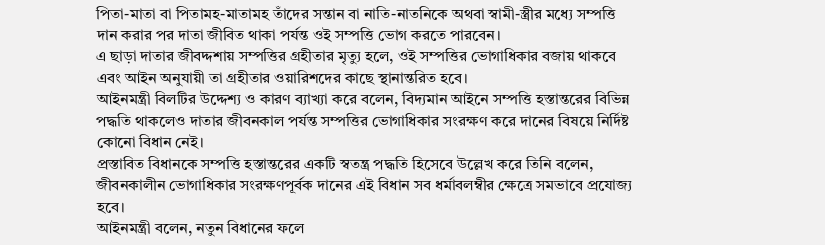পিতা-মাতা বা পিতামহ-মাতামহ তাঁদের সন্তান বা নাতি-নাতনিকে অথবা স্বামী-স্ত্রীর মধ্যে সম্পত্তি দান করার পর দাতা জীবিত থাকা পর্যন্ত ওই সম্পত্তি ভোগ করতে পারবেন।
এ ছাড়া দাতার জীবদ্দশায় সম্পত্তির গ্রহীতার মৃত্যু হলে, ওই সম্পত্তির ভোগাধিকার বজায় থাকবে এবং আইন অনুযায়ী তা গ্রহীতার ওয়ারিশদের কাছে স্থানান্তরিত হবে।
আইনমন্ত্রী বিলটির উদ্দেশ্য ও কারণ ব্যাখ্যা করে বলেন, বিদ্যমান আইনে সম্পত্তি হস্তান্তরের বিভিন্ন পদ্ধতি থাকলেও দাতার জীবনকাল পর্যন্ত সম্পত্তির ভোগাধিকার সংরক্ষণ করে দানের বিষয়ে নির্দিষ্ট কোনো বিধান নেই।
প্রস্তাবিত বিধানকে সম্পত্তি হস্তান্তরের একটি স্বতন্ত্র পদ্ধতি হিসেবে উল্লেখ করে তিনি বলেন, জীবনকালীন ভোগাধিকার সংরক্ষণপূর্বক দানের এই বিধান সব ধর্মাবলম্বীর ক্ষেত্রে সমভাবে প্রযোজ্য হবে।
আইনমন্ত্রী বলেন, নতুন বিধানের ফলে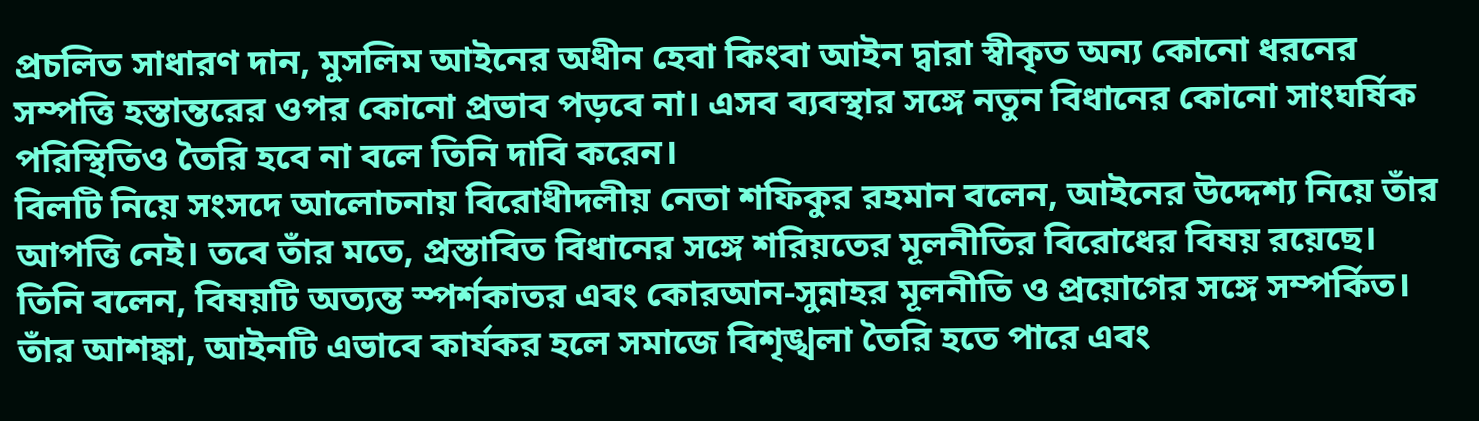প্রচলিত সাধারণ দান, মুসলিম আইনের অধীন হেবা কিংবা আইন দ্বারা স্বীকৃত অন্য কোনো ধরনের সম্পত্তি হস্তান্তরের ওপর কোনো প্রভাব পড়বে না। এসব ব্যবস্থার সঙ্গে নতুন বিধানের কোনো সাংঘর্ষিক পরিস্থিতিও তৈরি হবে না বলে তিনি দাবি করেন।
বিলটি নিয়ে সংসদে আলোচনায় বিরোধীদলীয় নেতা শফিকুর রহমান বলেন, আইনের উদ্দেশ্য নিয়ে তাঁর আপত্তি নেই। তবে তাঁর মতে, প্রস্তাবিত বিধানের সঙ্গে শরিয়তের মূলনীতির বিরোধের বিষয় রয়েছে।
তিনি বলেন, বিষয়টি অত্যন্ত স্পর্শকাতর এবং কোরআন-সুন্নাহর মূলনীতি ও প্রয়োগের সঙ্গে সম্পর্কিত। তাঁর আশঙ্কা, আইনটি এভাবে কার্যকর হলে সমাজে বিশৃঙ্খলা তৈরি হতে পারে এবং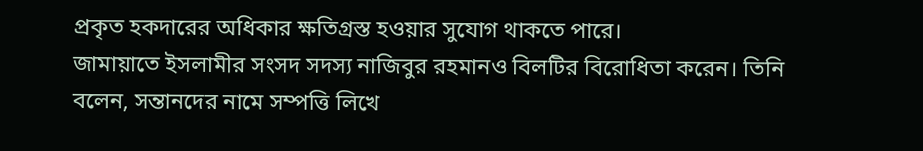প্রকৃত হকদারের অধিকার ক্ষতিগ্রস্ত হওয়ার সুযোগ থাকতে পারে।
জামায়াতে ইসলামীর সংসদ সদস্য নাজিবুর রহমানও বিলটির বিরোধিতা করেন। তিনি বলেন, সন্তানদের নামে সম্পত্তি লিখে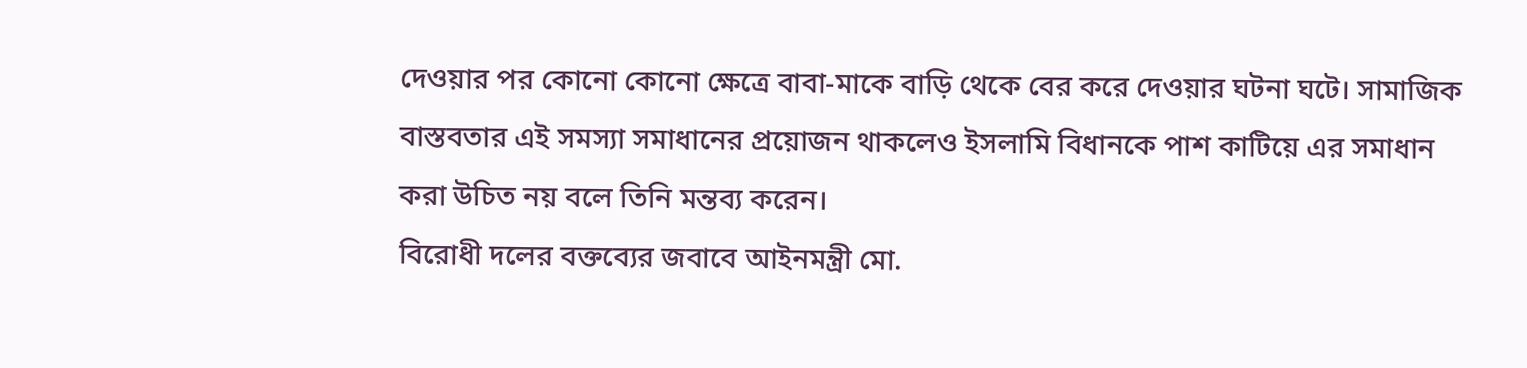দেওয়ার পর কোনো কোনো ক্ষেত্রে বাবা-মাকে বাড়ি থেকে বের করে দেওয়ার ঘটনা ঘটে। সামাজিক বাস্তবতার এই সমস্যা সমাধানের প্রয়োজন থাকলেও ইসলামি বিধানকে পাশ কাটিয়ে এর সমাধান করা উচিত নয় বলে তিনি মন্তব্য করেন।
বিরোধী দলের বক্তব্যের জবাবে আইনমন্ত্রী মো.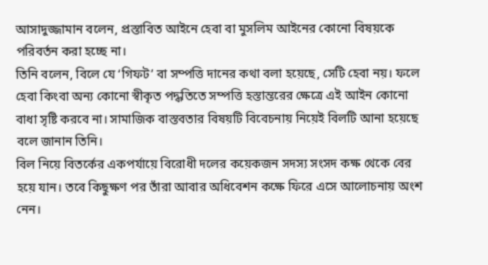আসাদুজ্জামান বলেন, প্রস্তাবিত আইনে হেবা বা মুসলিম আইনের কোনো বিষয়কে পরিবর্তন করা হচ্ছে না।
তিনি বলেন, বিলে যে ‘গিফট’ বা সম্পত্তি দানের কথা বলা হয়েছে, সেটি হেবা নয়। ফলে হেবা কিংবা অন্য কোনো স্বীকৃত পদ্ধতিতে সম্পত্তি হস্তান্তরের ক্ষেত্রে এই আইন কোনো বাধা সৃষ্টি করবে না। সামাজিক বাস্তবতার বিষয়টি বিবেচনায় নিয়েই বিলটি আনা হয়েছে বলে জানান তিনি।
বিল নিয়ে বিতর্কের একপর্যায়ে বিরোধী দলের কয়েকজন সদস্য সংসদ কক্ষ থেকে বের হয়ে যান। তবে কিছুক্ষণ পর তাঁরা আবার অধিবেশন কক্ষে ফিরে এসে আলোচনায় অংশ নেন।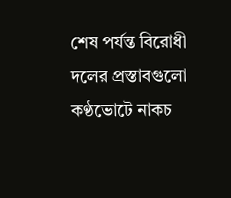শেষ পর্যন্ত বিরোধী দলের প্রস্তাবগুলো কণ্ঠভোটে নাকচ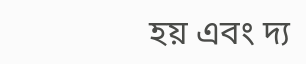হয় এবং দ্য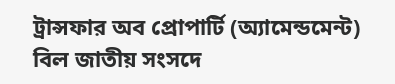ট্রান্সফার অব প্রোপার্টি (অ্যামেন্ডমেন্ট) বিল জাতীয় সংসদে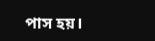পাস হয়।